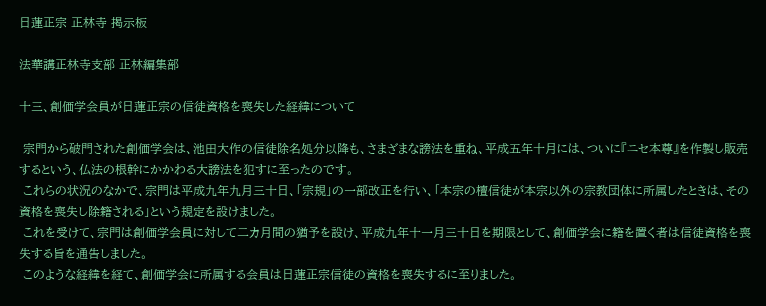日蓮正宗 正林寺 掲示板

法華講正林寺支部 正林編集部

十三、創価学会員が日蓮正宗の信徒資格を喪失した経緯について

 宗門から破門された創価学会は、池田大作の信徒除名処分以降も、さまざまな謗法を重ね、平成五年十月には、ついに『ニセ本尊』を作製し販売するという、仏法の根幹にかかわる大謗法を犯すに至ったのです。
 これらの状況のなかで、宗門は平成九年九月三十日、「宗規」の一部改正を行い、「本宗の檀信徒が本宗以外の宗教団体に所属したときは、その資格を喪失し除籍される」という規定を設けました。
 これを受けて、宗門は創価学会員に対して二カ月間の猶予を設け、平成九年十一月三十日を期限として、創価学会に籍を置く者は信徒資格を喪失する旨を通告しました。
 このような経緯を経て、創価学会に所属する会員は日蓮正宗信徒の資格を喪失するに至りました。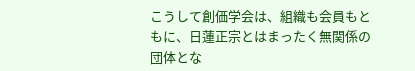こうして創価学会は、組織も会員もともに、日蓮正宗とはまったく無関係の団体とな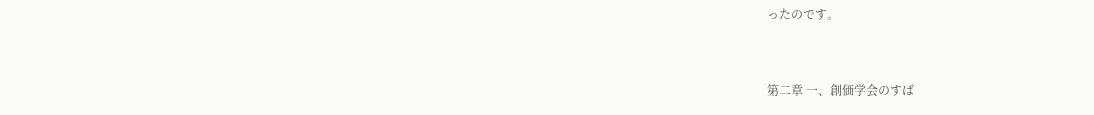ったのです。


第二章 一、創価学会のすば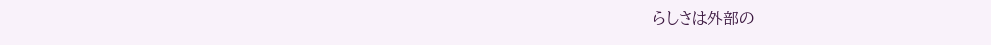らしさは外部の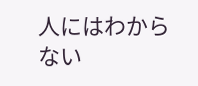人にはわからない